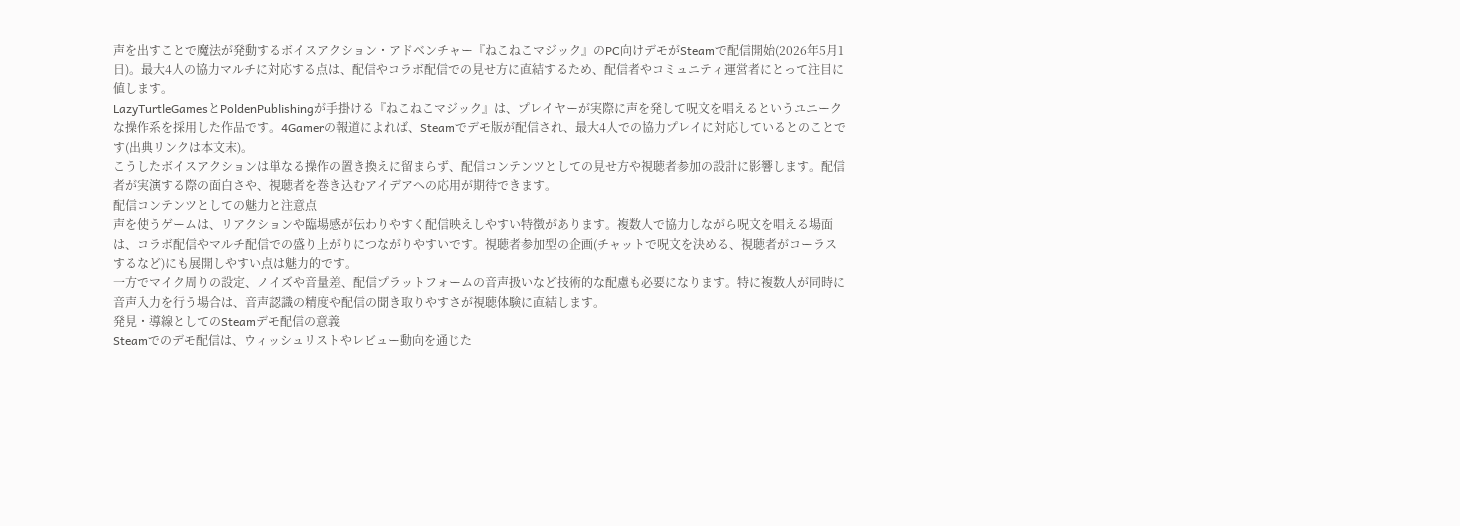声を出すことで魔法が発動するボイスアクション・アドベンチャー『ねこねこマジック』のPC向けデモがSteamで配信開始(2026年5月1日)。最大4人の協力マルチに対応する点は、配信やコラボ配信での見せ方に直結するため、配信者やコミュニティ運営者にとって注目に値します。
LazyTurtleGamesとPoldenPublishingが手掛ける『ねこねこマジック』は、プレイヤーが実際に声を発して呪文を唱えるというユニークな操作系を採用した作品です。4Gamerの報道によれば、Steamでデモ版が配信され、最大4人での協力プレイに対応しているとのことです(出典リンクは本文末)。
こうしたボイスアクションは単なる操作の置き換えに留まらず、配信コンテンツとしての見せ方や視聴者参加の設計に影響します。配信者が実演する際の面白さや、視聴者を巻き込むアイデアへの応用が期待できます。
配信コンテンツとしての魅力と注意点
声を使うゲームは、リアクションや臨場感が伝わりやすく配信映えしやすい特徴があります。複数人で協力しながら呪文を唱える場面は、コラボ配信やマルチ配信での盛り上がりにつながりやすいです。視聴者参加型の企画(チャットで呪文を決める、視聴者がコーラスするなど)にも展開しやすい点は魅力的です。
一方でマイク周りの設定、ノイズや音量差、配信プラットフォームの音声扱いなど技術的な配慮も必要になります。特に複数人が同時に音声入力を行う場合は、音声認識の精度や配信の聞き取りやすさが視聴体験に直結します。
発見・導線としてのSteamデモ配信の意義
Steamでのデモ配信は、ウィッシュリストやレビュー動向を通じた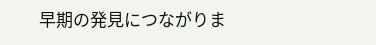早期の発見につながりま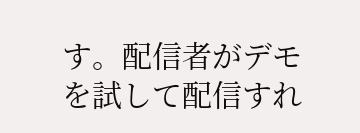す。配信者がデモを試して配信すれ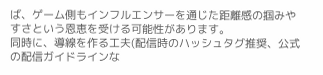ば、ゲーム側もインフルエンサーを通じた距離感の掴みやすさという恩恵を受ける可能性があります。
同時に、導線を作る工夫(配信時のハッシュタグ推奨、公式の配信ガイドラインな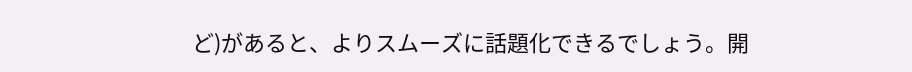ど)があると、よりスムーズに話題化できるでしょう。開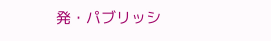発・パブリッシ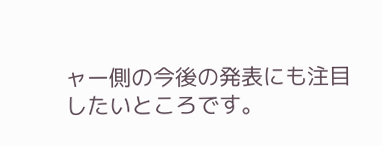ャー側の今後の発表にも注目したいところです。